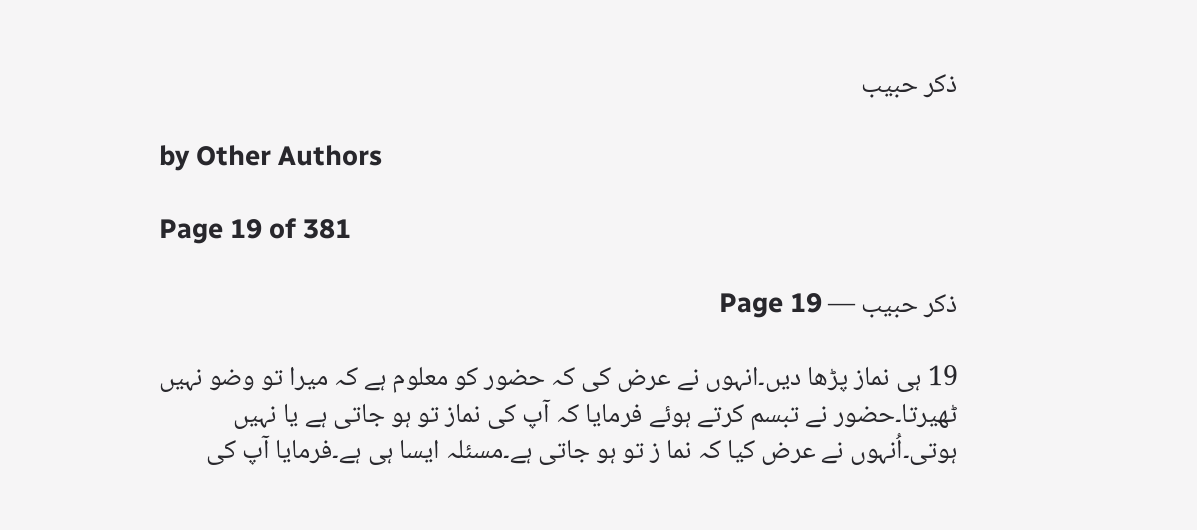ذکر حبیب

by Other Authors

Page 19 of 381

ذکر حبیب — Page 19

19 ہی نماز پڑھا دیں۔انہوں نے عرض کی کہ حضور کو معلوم ہے کہ میرا تو وضو نہیں ٹھیرتا۔حضور نے تبسم کرتے ہوئے فرمایا کہ آپ کی نماز تو ہو جاتی ہے یا نہیں ہوتی۔اُنہوں نے عرض کیا کہ نما ز تو ہو جاتی ہے۔مسئلہ ایسا ہی ہے۔فرمایا آپ کی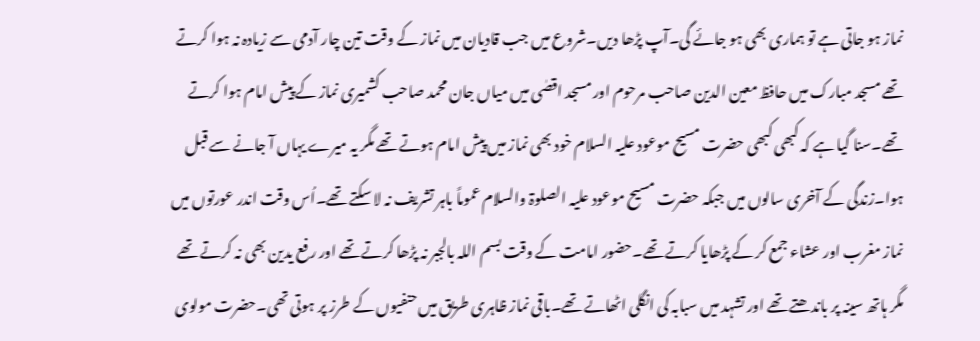نماز ہو جاتی ہے تو ہماری بھی ہو جائے گی۔آپ پڑھا دیں۔شروع میں جب قادیان میں نماز کے وقت تین چار آدمی سے زیادہ نہ ہوا کرتے تھے مسجد مبارک میں حافظ معین الدین صاحب مرحوم اور مسجد اقصٰی میں میاں جان محمد صاحب کشمیری نماز کے پیش امام ہوا کرتے تھے۔سنا گیا ہے کہ کبھی کبھی حضرت مسیح موعود علیہ السلام خود بھی نماز میں پیش امام ہوتے تھے مگر یہ میرے یہاں آ جانے سے قبل ہوا۔زندگی کے آخری سالوں میں جبکہ حضرت مسیح موعود علیہ الصلوۃ والسلام عموماً باہر تشریف نہ لا سکتے تھے۔اُس وقت اندر عورتوں میں نماز مغرب اور عشاء جمع کر کے پڑھایا کرتے تھے۔حضور امامت کے وقت بسم اللہ بالجبر نہ پڑھا کرتے تھے اور رفع یدین بھی نہ کرتے تھے مگر ہاتھ سینہ پر باندھتے تھے اور تشہد میں سبابہ کی انگلی اٹھاتے تھے۔باقی نماز ظاہری طریق میں حنفیوں کے طرز پر ہوتی تھی۔حضرت مولوی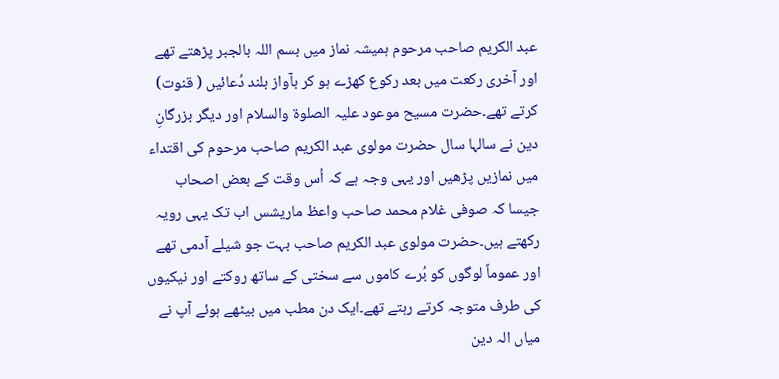عبد الکریم صاحب مرحوم ہمیشہ نماز میں بسم اللہ بالجبر پڑھتے تھے اور آخری رکعت میں بعد رکوع کھڑے ہو کر بآواز بلند دُعائیں ( قنوت) کرتے تھے۔حضرت مسیح موعود علیہ الصلوۃ والسلام اور دیگر بزرگانِ دین نے سالہا سال حضرت مولوی عبد الکریم صاحب مرحوم کی اقتداء میں نمازیں پڑھیں اور یہی وجہ ہے کہ اُس وقت کے بعض اصحاب جیسا کہ صوفی غلام محمد صاحب واعظ ماریشس اب تک یہی رویہ رکھتے ہیں۔حضرت مولوی عبد الکریم صاحب بہت جو شیلے آدمی تھے اور عموماً لوگوں کو بُرے کاموں سے سختی کے ساتھ روکتے اور نیکیوں کی طرف متوجہ کرتے رہتے تھے۔ایک دن مطب میں بیٹھے ہوئے آپ نے میاں الہ دین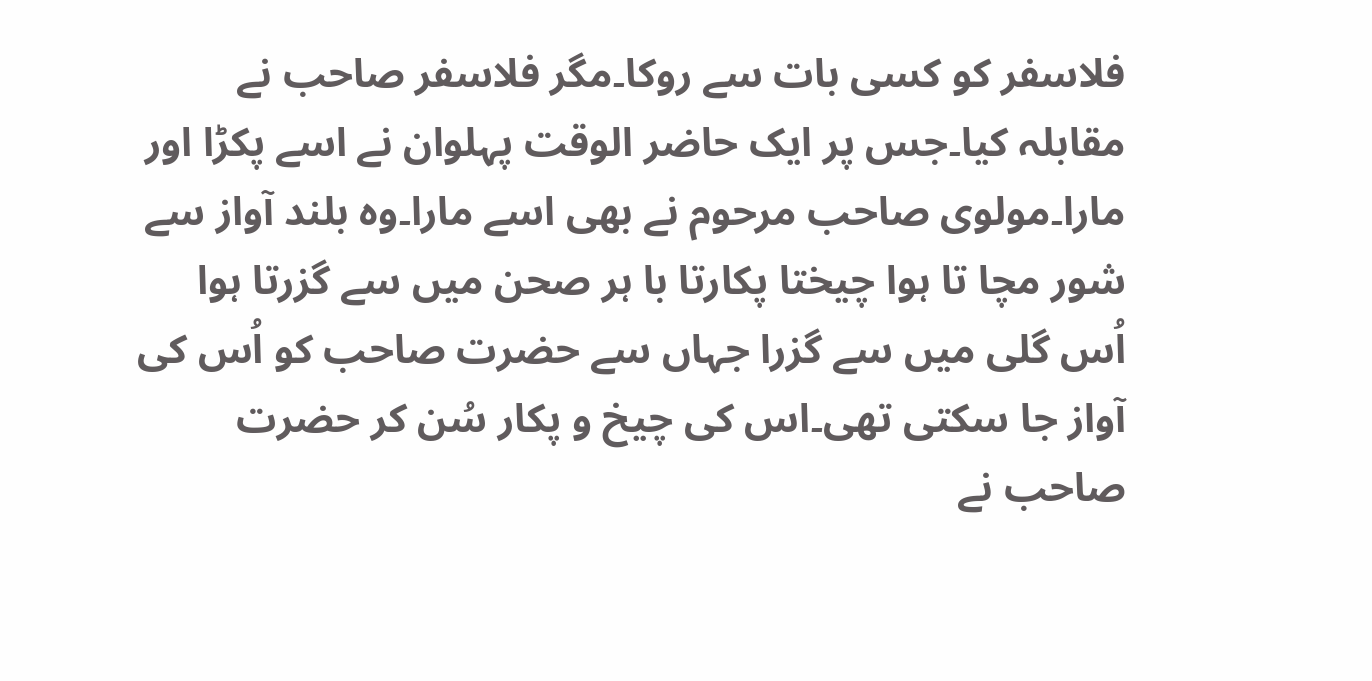فلاسفر کو کسی بات سے روکا۔مگر فلاسفر صاحب نے مقابلہ کیا۔جس پر ایک حاضر الوقت پہلوان نے اسے پکڑا اور مارا۔مولوی صاحب مرحوم نے بھی اسے مارا۔وہ بلند آواز سے شور مچا تا ہوا چیختا پکارتا با ہر صحن میں سے گزرتا ہوا اُس گلی میں سے گزرا جہاں سے حضرت صاحب کو اُس کی آواز جا سکتی تھی۔اس کی چیخ و پکار سُن کر حضرت صاحب نے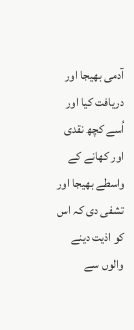آدمی بھیجا اور دریافت کیا اور اُسے کچھ نقدی اور کھانے کے واسطے بھیجا اور تشفی دی کہ اس کو اذیت دینے والوں سے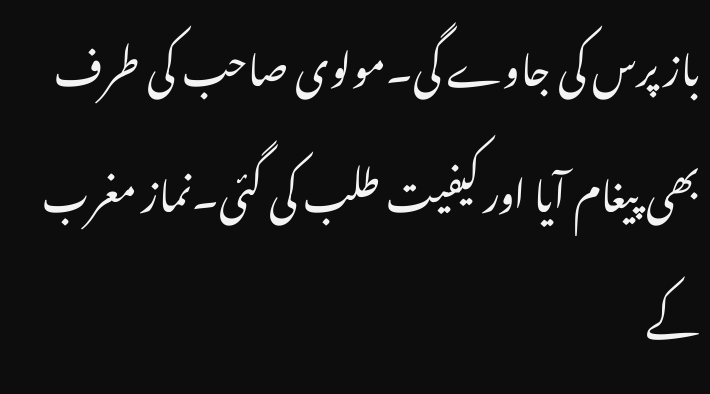باز پرس کی جاوے گی۔مولوی صاحب کی طرف بھی پیغام آیا اور کیفیت طلب کی گئی۔نماز مغرب کے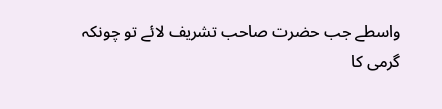واسطے جب حضرت صاحب تشریف لائے تو چونکہ گرمی کا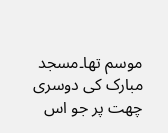موسم تھا۔مسجد مبارک کی دوسری چھت پر جو اس